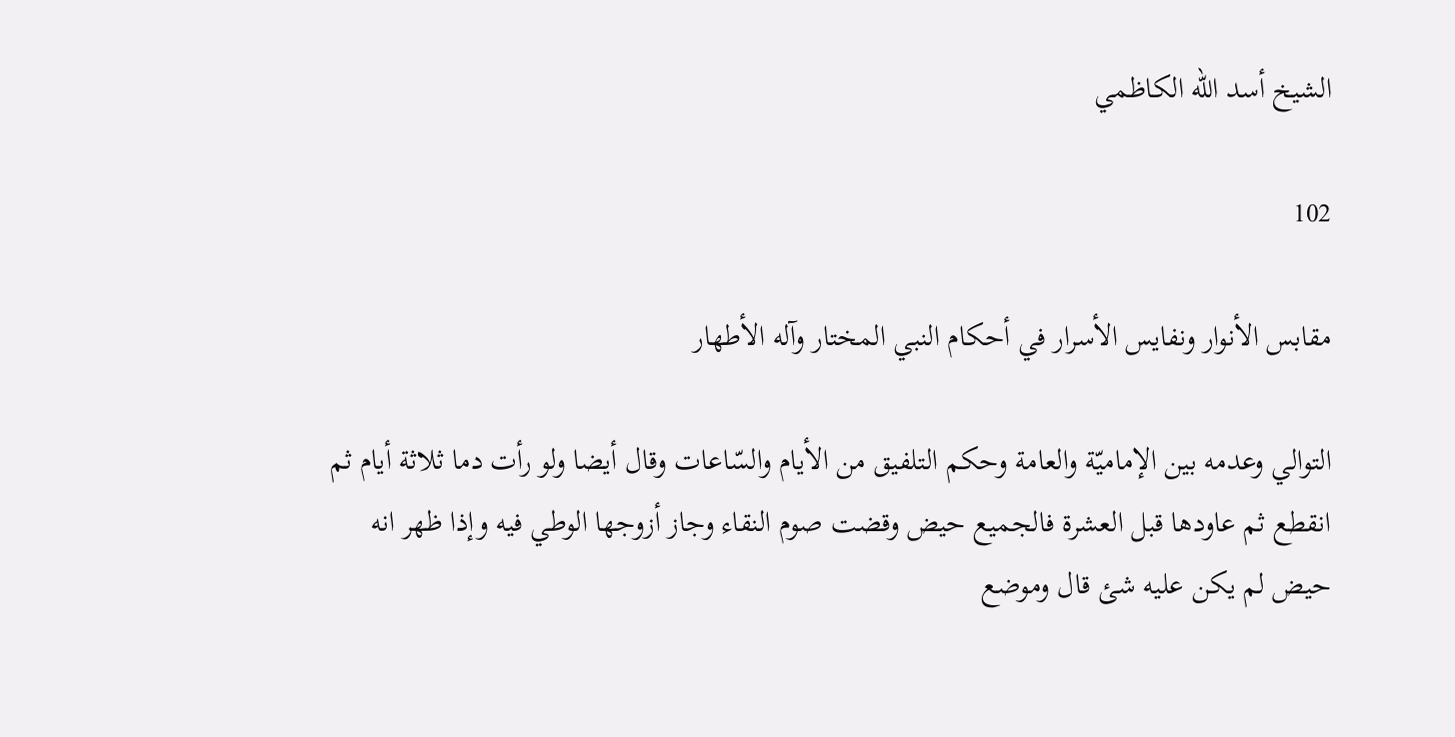الشيخ أسد الله الكاظمي

102

مقابس الأنوار ونفايس الأسرار في أحكام النبي المختار وآله الأطهار

التوالي وعدمه بين الإماميّة والعامة وحكم التلفيق من الأيام والسّاعات وقال أيضا ولو رأت دما ثلاثة أيام ثم انقطع ثم عاودها قبل العشرة فالجميع حيض وقضت صوم النقاء وجاز أزوجها الوطي فيه وإذا ظهر انه حيض لم يكن عليه شئ قال وموضع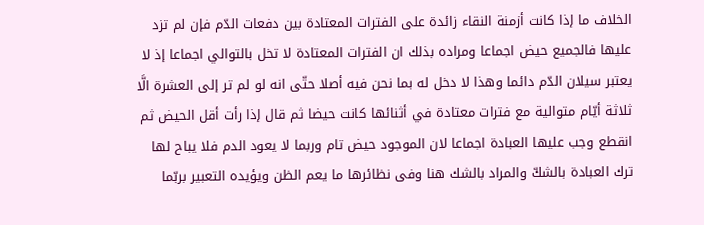الخلاف ما إذا كانت أزمنة النقاء زائدة على الفترات المعتادة بين دفعات الدّم فإن لم تزد عليها فالجميع حيض اجماعا ومراده بذلك ان الفترات المعتادة لا تخل بالتوالي اجماعا إذ لا يعتبر سيلان الدّم دائما وهذا لا دخل له بما نحن فيه أصلا حتّى انه لو لم تر إلى العشرة الَّا ثلاثة أيّام متوالية مع فترات معتادة في أثنائها كانت حيضا ثم قال إذا رأت أقل الحيض ثم انقطع وجب عليها العبادة اجماعا لان الموجود حيض تام وربما لا يعود الدم فلا يباح لها ترك العبادة بالشكّ والمراد بالشك هنا وفى نظائرها ما يعم الظن ويؤيده التعبير بربّما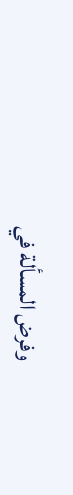وفرض المسألة في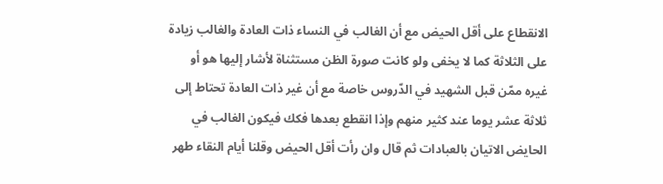الانقطاع على أقل الحيض مع أن الغالب في النساء ذات العادة والغالب زيادة على الثلاثة كما لا يخفى ولو كانت صورة الظن مستثناة لأشار إليها هو أو غيره ممّن قبل الشهيد في الدّروس خاصة مع أن غير ذات العادة تحتاط إلى ثلاثة عشر يوما عند كثير منهم وإذا انقطع بعدها فكك فيكون الغالب في الحايض الاتيان بالعبادات ثم قال وان رأت أقل الحيض وقلنا أيام النقاء طهر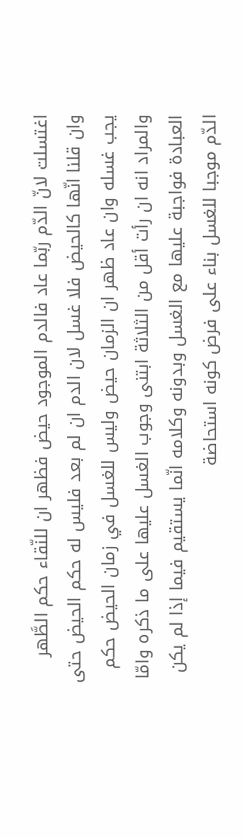اغتسلت لانّ الدّم ربّما عاد فالدم الموجود حيض فظهر ان للنّقاء حكم الطَّهر وان قلنا انّها كالحيض فلا غسل لان الدم ان لم بعد فليس له حكم الحيض حتى يجب غسله وان عاد ظهر ان الزمان حيض وليس للغسل في زمان الحيض حكم والمراد انه ان رأت أقل من الثلاثة ابتنى وجوب الغسل عليها على ما ذكره وامّا العبادة فواجبة عليها مع الغسل وبدونه وكلامه انّما يستقيم فيما إذا لم يكن الدّم موجبا للغسل بناء على فرض كونه استحاضة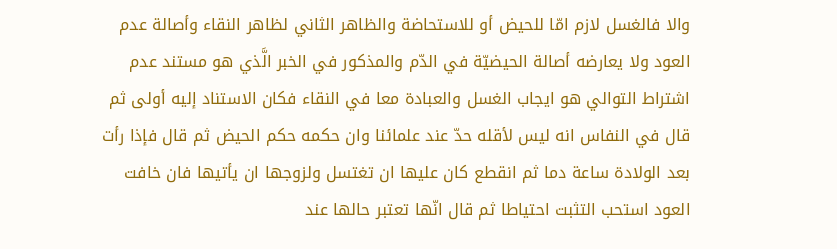والا فالغسل لازم امّا للحيض أو للاستحاضة والظاهر الثاني لظاهر النقاء وأصالة عدم العود ولا يعارضه أصالة الحيضيّة في الدّم والمذكور في الخبر الَّذي هو مستند عدم اشتراط التوالي هو ايجاب الغسل والعبادة معا في النقاء فكان الاستناد إليه أولى ثم قال في النفاس انه ليس لأقله حدّ عند علمائنا وان حكمه حكم الحيض ثم قال فإذا رأت بعد الولادة ساعة دما ثم انقطع كان عليها ان تغتسل ولزوجها ان يأتيها فان خافت العود استحب التثبت احتياطا ثم قال انّها تعتبر حالها عند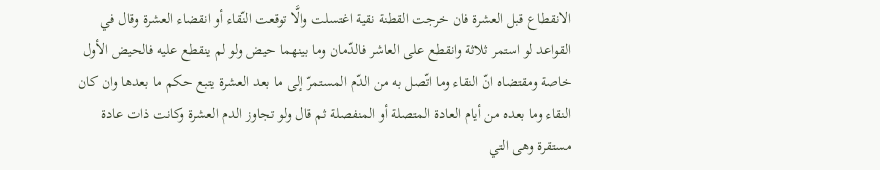الانقطاع قبل العشرة فان خرجت القطنة نقية اغتسلت والَّا توقعت النّقاء أو انقضاء العشرة وقال في القواعد لو استمر ثلاثة وانقطع على العاشر فالدّمان وما بينهما حيض ولو لم ينقطع عليه فالحيض الأول خاصة ومقتضاه انّ النقاء وما اتّصل به من الدّم المستمرّ إلى ما بعد العشرة يتبع حكم ما بعدها وان كان النقاء وما بعده من أيام العادة المتصلة أو المنفصلة ثم قال ولو تجاوز الدم العشرة وكانت ذات عادة مستقرة وهى التي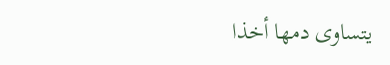يتساوى دمها أخذا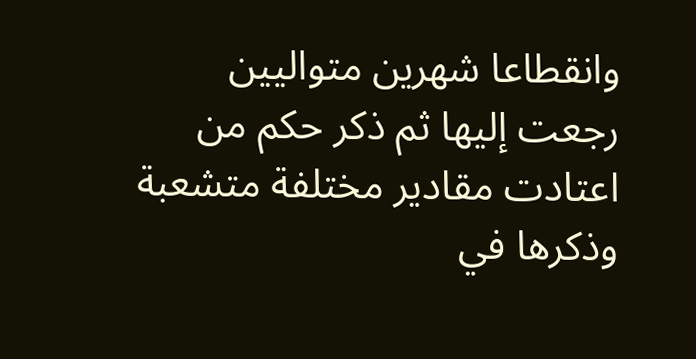وانقطاعا شهرين متواليين رجعت إليها ثم ذكر حكم من اعتادت مقادير مختلفة متشعبة وذكرها في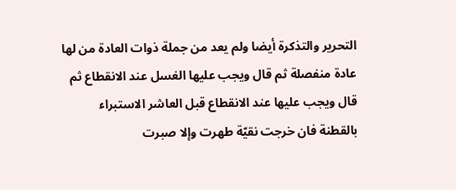التحرير والتذكرة أيضا ولم يعد من جملة ذوات العادة من لها عادة منفصلة ثم قال ويجب عليها الغسل عند الانقطاع ثم قال ويجب عليها عند الانقطاع قبل العاشر الاستبراء بالقطنة فان خرجت نقيّة طهرت وإلا صبرت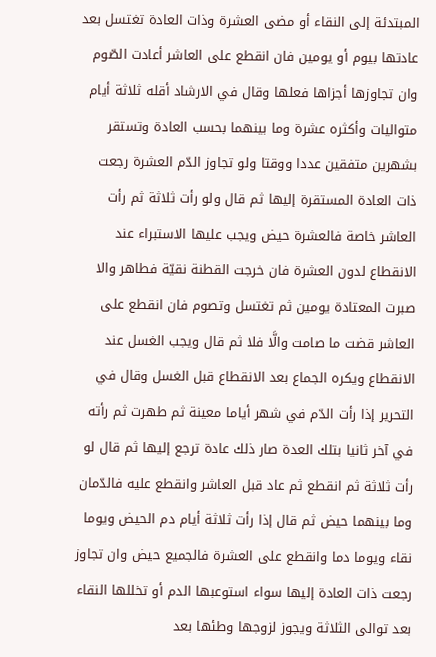المبتدئة إلى النقاء أو مضى العشرة وذات العادة تغتسل بعد عادتها بيوم أو يومين فان انقطع على العاشر أعادت الصّوم وان تجاوزها أجزاها فعلها وقال في الارشاد أقله ثلاثة أيام متواليات وأكثره عشرة وما بينهما بحسب العادة وتستقر بشهرين متفقين عددا ووقتا ولو تجاوز الدّم العشرة رجعت ذات العادة المستقرة إليها ثم قال ولو رأت ثلاثة ثم رأت العاشر خاصة فالعشرة حيض ويجب عليها الاستبراء عند الانقطاع لدون العشرة فان خرجت القطنة نقيّة فطاهر والا صبرت المعتادة يومين ثم تغتسل وتصوم فان انقطع على العاشر قضت ما صامت والَّا فلا ثم قال ويجب الغسل عند الانقطاع ويكره الجماع بعد الانقطاع قبل الغسل وقال في التحرير إذا رأت الدّم في شهر أياما معينة ثم طهرت ثم رأته في آخر ثانيا بتلك العدة صار ذلك عادة ترجع إليها ثم قال لو رأت ثلاثة ثم انقطع ثم عاد قبل العاشر وانقطع عليه فالدّمان وما بينهما حيض ثم قال إذا رأت ثلاثة أيام دم الحيض ويوما نقاء ويوما دما وانقطع على العشرة فالجميع حيض وان تجاوز رجعت ذات العادة إليها سواء استوعبها الدم أو تخللها النقاء بعد توالى الثلاثة ويجوز لزوجها وطئها بعد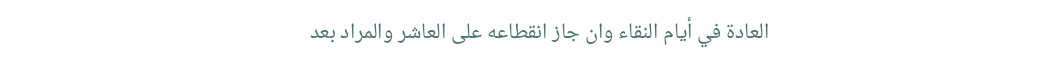العادة في أيام النقاء وان جاز انقطاعه على العاشر والمراد بعد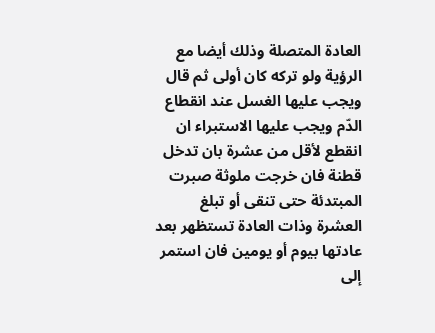العادة المتصلة وذلك أيضا مع الرؤية ولو تركه كان أولى ثم قال ويجب عليها الغسل عند انقطاع الدّم ويجب عليها الاستبراء ان انقطع لأقل من عشرة بان تدخل قطنة فان خرجت ملوثة صبرت المبتدئة حتى تنقى أو تبلغ العشرة وذات العادة تستظهر بعد عادتها بيوم أو يومين فان استمر إلى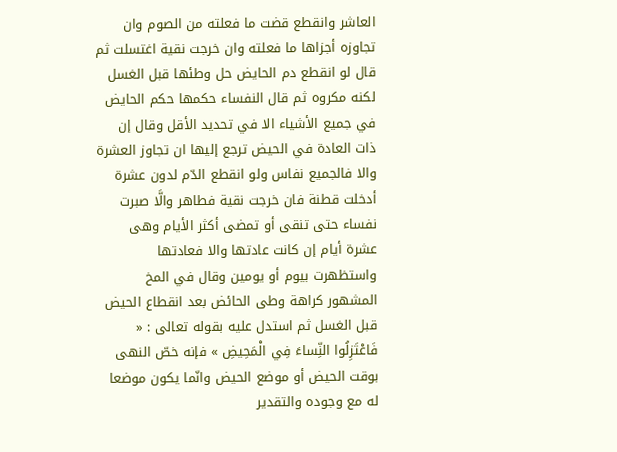العاشر وانقطع قضت ما فعلته من الصوم وان تجاوزه أجزاها ما فعلته وان خرجت نقية اغتسلت ثم قال لو انقطع دم الحايض حل وطئها قبل الغسل لكنه مكروه ثم قال النفساء حكمها حكم الحايض في جميع الأشياء الا في تحديد الأقل وقال إن ذات العادة في الحيض ترجع إليها ان تجاوز العشرة والا فالجميع نفاس ولو انقطع الدّم لدون عشرة أدخلت قطنة فان خرجت نقية فطاهر والَّا صبرت نفساء حتى تنقى أو تمضى أكثر الأيام وهى عشرة أيام إن كانت عادتها والا فعادتها واستظهرت بيوم أو يومين وقال في المخ المشهور كراهة وطى الحائض بعد انقطاع الحيض قبل الغسل ثم استدل عليه بقوله تعالى : « فَاعْتَزِلُوا النِّساءَ فِي الْمَحِيضِ » فإنه خصّ النهى بوقت الحيض أو موضع الحيض وانّما يكون موضعا له مع وجوده والتقدير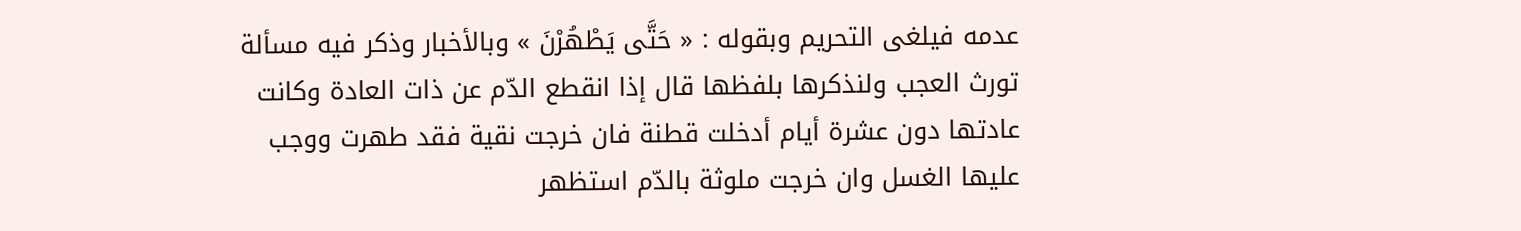عدمه فيلغى التحريم وبقوله : « حَتَّى يَطْهُرْنَ » وبالأخبار وذكر فيه مسألة تورث العجب ولنذكرها بلفظها قال إذا انقطع الدّم عن ذات العادة وكانت عادتها دون عشرة أيام أدخلت قطنة فان خرجت نقية فقد طهرت ووجب عليها الغسل وان خرجت ملوثة بالدّم استظهر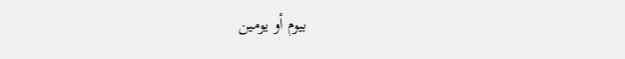بيوم أو يومين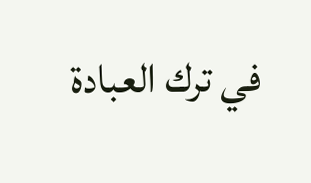في ترك العبادة